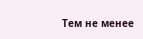Тем не менее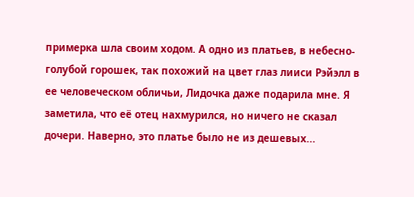примерка шла своим ходом. А одно из платьев, в небесно-голубой горошек, так похожий на цвет глаз лииси Рэйэлл в ее человеческом обличьи, Лидочка даже подарила мне. Я заметила, что её отец нахмурился, но ничего не сказал дочери. Наверно, это платье было не из дешевых...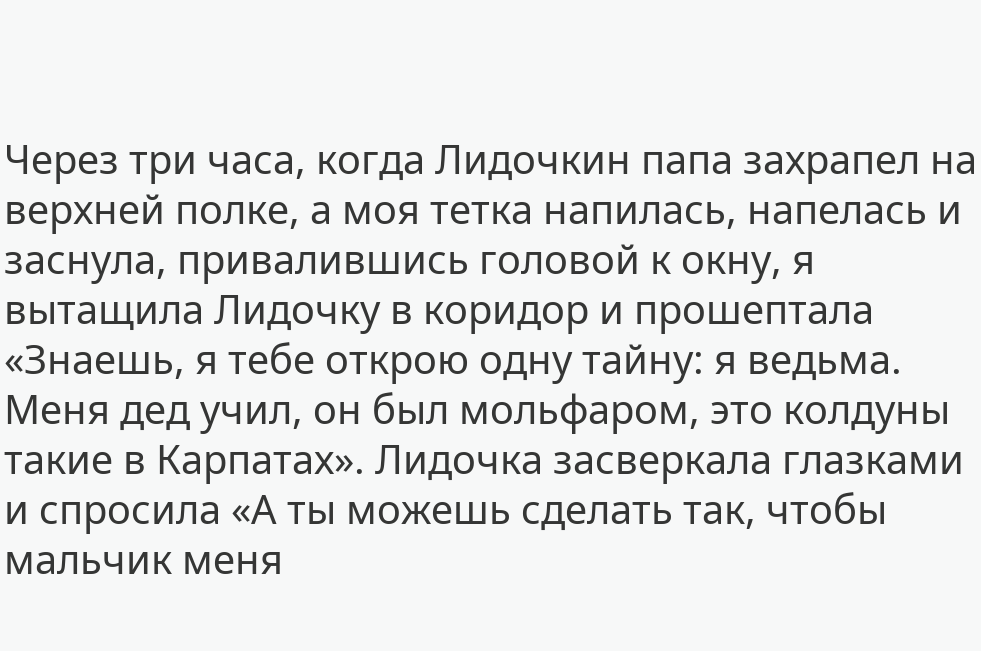Через три часа, когда Лидочкин папа захрапел на верхней полке, а моя тетка напилась, напелась и заснула, привалившись головой к окну, я вытащила Лидочку в коридор и прошептала «Знаешь, я тебе открою одну тайну: я ведьма. Меня дед учил, он был мольфаром, это колдуны такие в Карпатах». Лидочка засверкала глазками и спросила «А ты можешь сделать так, чтобы мальчик меня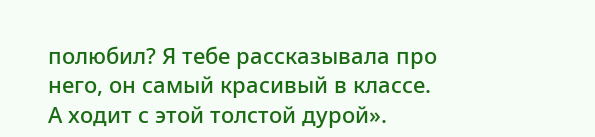полюбил? Я тебе рассказывала про него, он самый красивый в классе. А ходит с этой толстой дурой».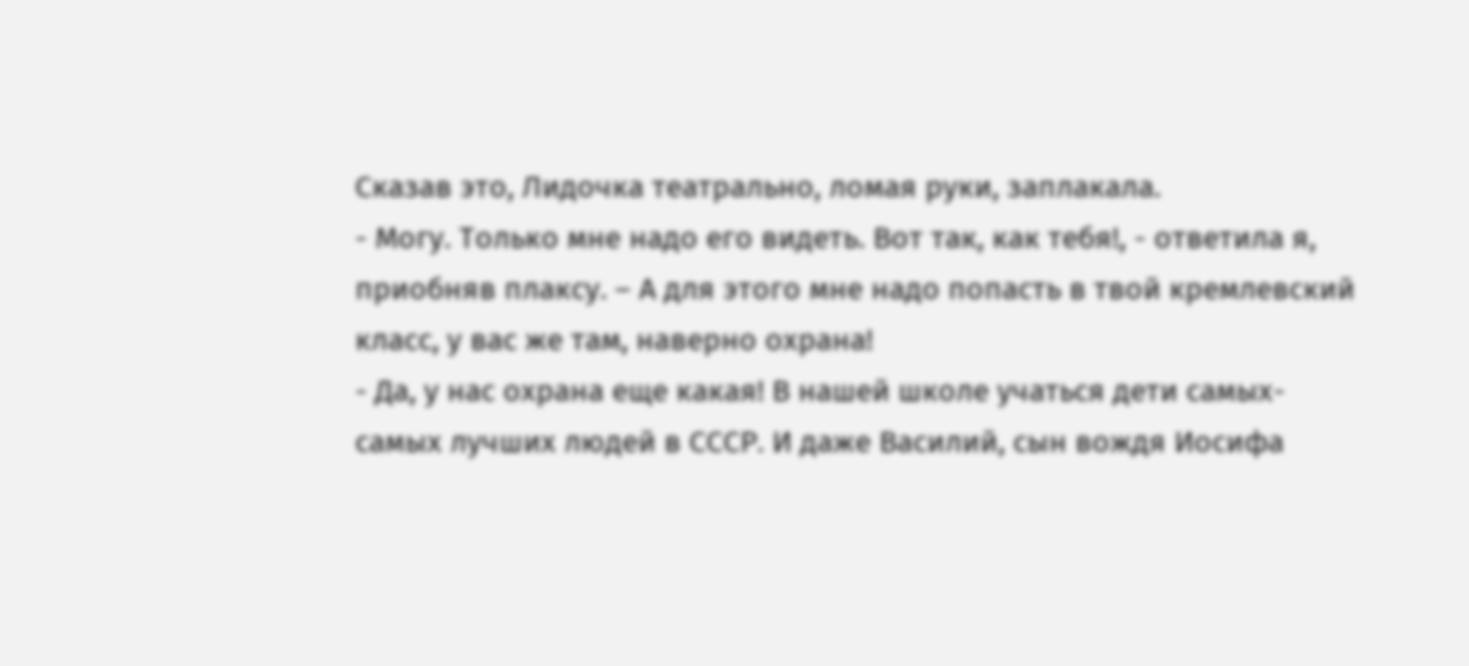Сказав это, Лидочка театрально, ломая руки, заплакала.
- Могу. Только мне надо его видеть. Вот так, как тебя!, - ответила я, приобняв плаксу. – А для этого мне надо попасть в твой кремлевский класс, у вас же там, наверно охрана!
- Да, у нас охрана еще какая! В нашей школе учаться дети самых-самых лучших людей в СССР. И даже Василий, сын вождя Иосифа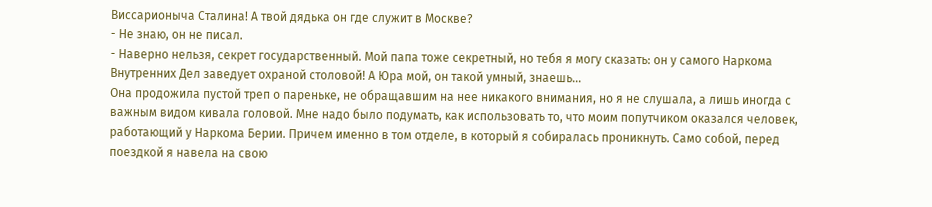Виссарионыча Сталина! А твой дядька он где служит в Москве?
- Не знаю, он не писал.
- Наверно нельзя, секрет государственный. Мой папа тоже секретный, но тебя я могу сказать: он у самого Наркома Внутренних Дел заведует охраной столовой! А Юра мой, он такой умный, знаешь...
Она продожила пустой треп о пареньке, не обращавшим на нее никакого внимания, но я не слушала, а лишь иногда с важным видом кивала головой. Мне надо было подумать, как использовать то, что моим попутчиком оказался человек, работающий у Наркома Берии. Причем именно в том отделе, в который я собиралась проникнуть. Само собой, перед поездкой я навела на свою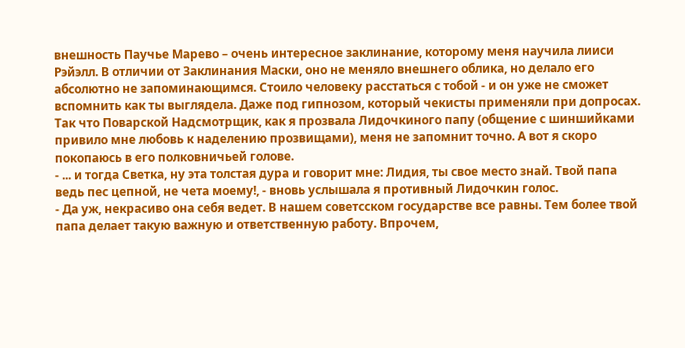внешность Паучье Марево – очень интересное заклинание, которому меня научила лииси Рэйэлл. В отличии от Заклинания Маски, оно не меняло внешнего облика, но делало его абсолютно не запоминающимся. Стоило человеку расстаться с тобой - и он уже не сможет вспомнить как ты выглядела. Даже под гипнозом, который чекисты применяли при допросах. Так что Поварской Надсмотрщик, как я прозвала Лидочкиного папу (общение с шиншийками привило мне любовь к наделению прозвищами), меня не запомнит точно. А вот я скоро покопаюсь в его полковничьей голове.
- ... и тогда Светка, ну эта толстая дура и говорит мне: Лидия, ты свое место знай. Твой папа ведь пес цепной, не чета моему!, - вновь услышала я противный Лидочкин голос.
- Да уж, некрасиво она себя ведет. В нашем советсском государстве все равны. Тем более твой папа делает такую важную и ответственную работу. Впрочем,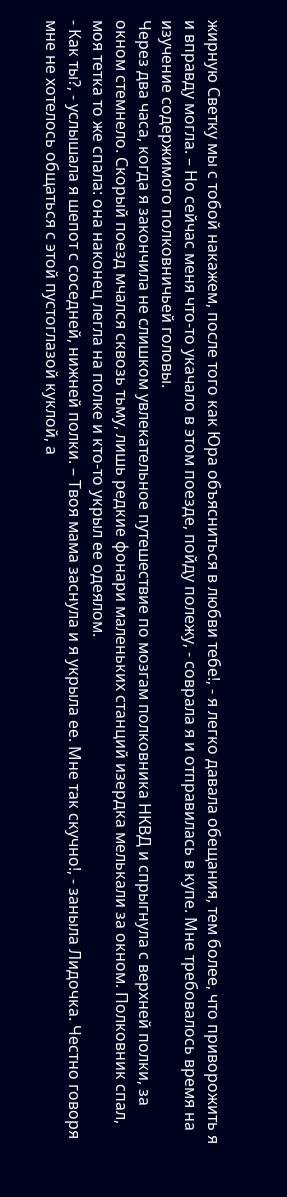жирную Светку мы с тобой накажем, после того как Юра объясниться в любви тебе!, - я легко давала обещания, тем более, что приворожить я и вправду могла. – Но сейчас меня что-то укачало в этом поезде, пойду полежу, - соврала я и отправилась в купе. Мне требовалось время на изучение содержимого полковничьей головы.
Через два часа, когда я закончила не слишком увлекательное путешествие по мозгам полковника НКВД и спрыгнула с верхней полки, за окном стемнело. Скорый поезд мчался сквозь тьму, лишь редкие фонари маленьких станций изердка мелькали за окном. Полковник спал, моя тетка то же спала: она наконец легла на полке и кто-то укрыл ее одеялом.
- Как ты?, - услышала я шепот с соседней, нижней полки. – Твоя мама заснула и я укрыла ее. Мне так скучно!, - заныла Лидочка. Честно говоря мне не хотелось общаться с этой пустоглазой куклой, а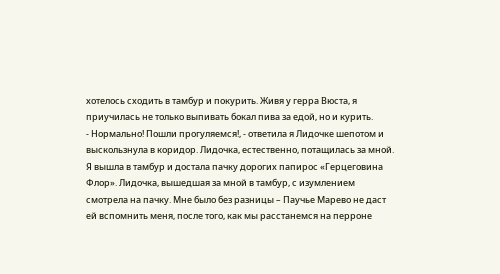хотелось сходить в тамбур и покурить. Живя у герра Вюста, я приучилась не только выпивать бокал пива за едой, но и курить.
- Нормально! Пошли прогуляемся!, - ответила я Лидочке шепотом и выскользнула в коридор. Лидочка, естественно, потащилась за мной. Я вышла в тамбур и достала пачку дорогих папирос «Герцеговина Флор». Лидочка, вышедшая за мной в тамбур, с изумлением смотрела на пачку. Мне было без разницы – Паучье Марево не даст ей вспомнить меня, после того, как мы расстанемся на перроне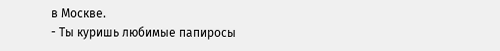в Москве.
- Ты куришь любимые папиросы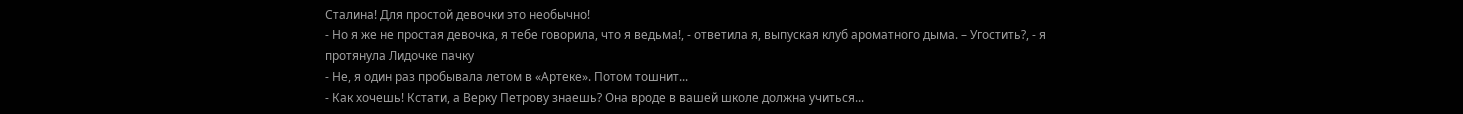Сталина! Для простой девочки это необычно!
- Но я же не простая девочка, я тебе говорила, что я ведьма!, - ответила я, выпуская клуб ароматного дыма. – Угостить?, - я протянула Лидочке пачку
- Не, я один раз пробывала летом в «Артеке». Потом тошнит...
- Как хочешь! Кстати, а Верку Петрову знаешь? Она вроде в вашей школе должна учиться...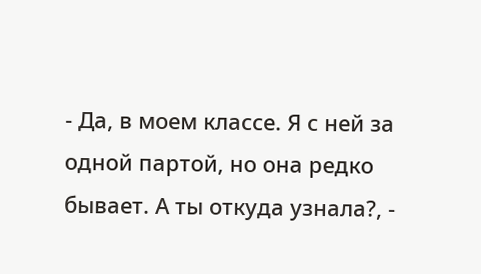- Да, в моем классе. Я с ней за одной партой, но она редко бывает. А ты откуда узнала?, -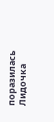поразилась Лидочка